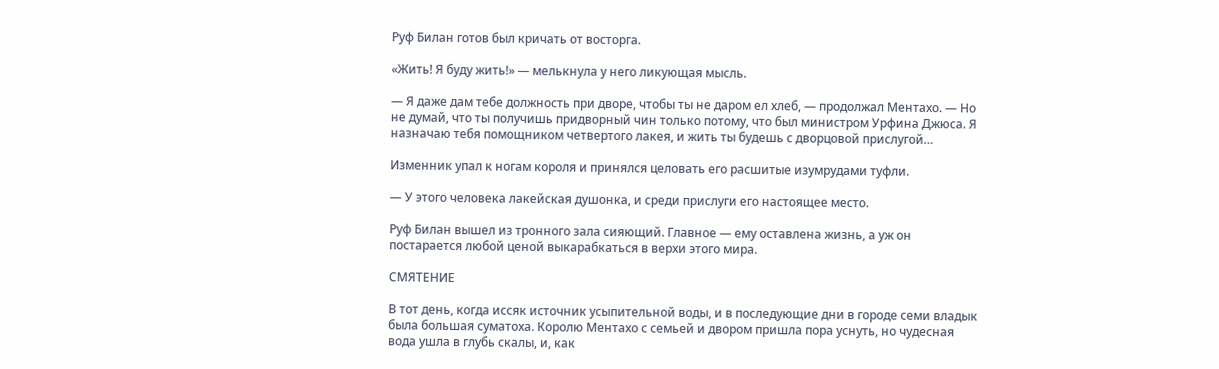Руф Билан готов был кричать от восторга.

«Жить! Я буду жить!» — мелькнула у него ликующая мысль.

— Я даже дам тебе должность при дворе, чтобы ты не даром ел хлеб, — продолжал Ментахо. — Но не думай, что ты получишь придворный чин только потому, что был министром Урфина Джюса. Я назначаю тебя помощником четвертого лакея, и жить ты будешь с дворцовой прислугой…

Изменник упал к ногам короля и принялся целовать его расшитые изумрудами туфли.

— У этого человека лакейская душонка, и среди прислуги его настоящее место.

Руф Билан вышел из тронного зала сияющий. Главное — ему оставлена жизнь, а уж он постарается любой ценой выкарабкаться в верхи этого мира.

СМЯТЕНИЕ

В тот день, когда иссяк источник усыпительной воды, и в последующие дни в городе семи владык была большая суматоха. Королю Ментахо с семьей и двором пришла пора уснуть, но чудесная вода ушла в глубь скалы, и, как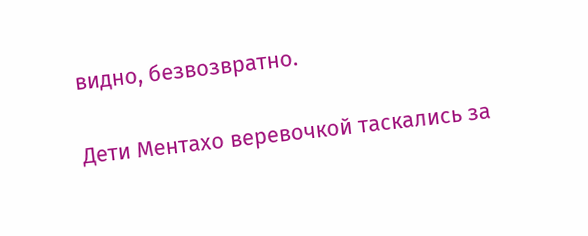видно, безвозвратно.

Дети Ментахо веревочкой таскались за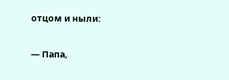отцом и ныли:

— Папа,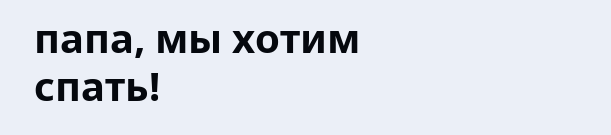папа, мы хотим спать!